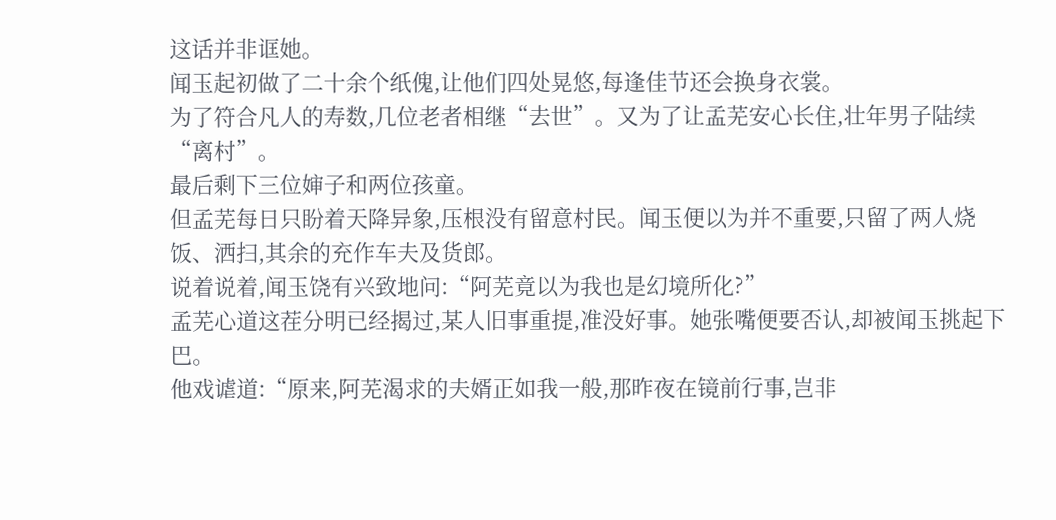这话并非诓她。
闻玉起初做了二十余个纸傀,让他们四处晃悠,每逢佳节还会换身衣裳。
为了符合凡人的寿数,几位老者相继“去世”。又为了让孟芜安心长住,壮年男子陆续“离村”。
最后剩下三位婶子和两位孩童。
但孟芜每日只盼着天降异象,压根没有留意村民。闻玉便以为并不重要,只留了两人烧饭、洒扫,其余的充作车夫及货郎。
说着说着,闻玉饶有兴致地问:“阿芜竟以为我也是幻境所化?”
孟芜心道这茬分明已经揭过,某人旧事重提,准没好事。她张嘴便要否认,却被闻玉挑起下巴。
他戏谑道:“原来,阿芜渴求的夫婿正如我一般,那昨夜在镜前行事,岂非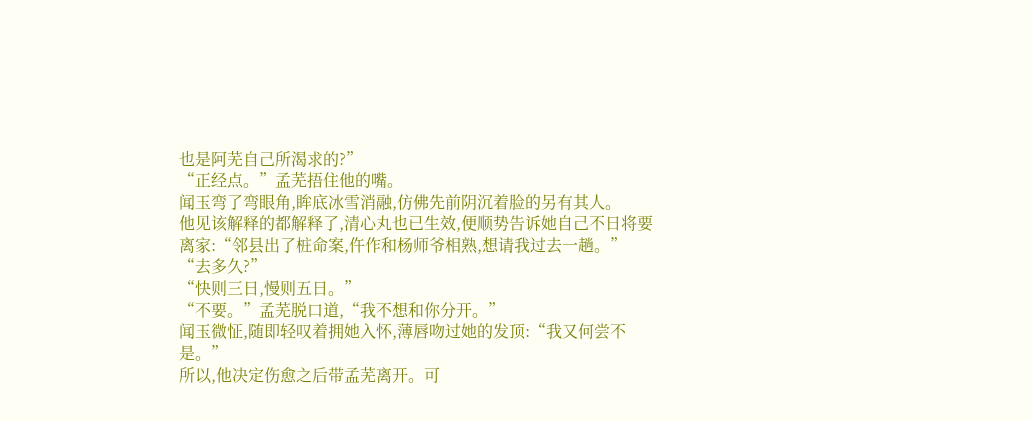也是阿芜自己所渴求的?”
“正经点。”孟芜捂住他的嘴。
闻玉弯了弯眼角,眸底冰雪消融,仿佛先前阴沉着脸的另有其人。
他见该解释的都解释了,清心丸也已生效,便顺势告诉她自己不日将要离家:“邻县出了桩命案,仵作和杨师爷相熟,想请我过去一趟。”
“去多久?”
“快则三日,慢则五日。”
“不要。”孟芜脱口道,“我不想和你分开。”
闻玉微怔,随即轻叹着拥她入怀,薄唇吻过她的发顶:“我又何尝不是。”
所以,他决定伤愈之后带孟芜离开。可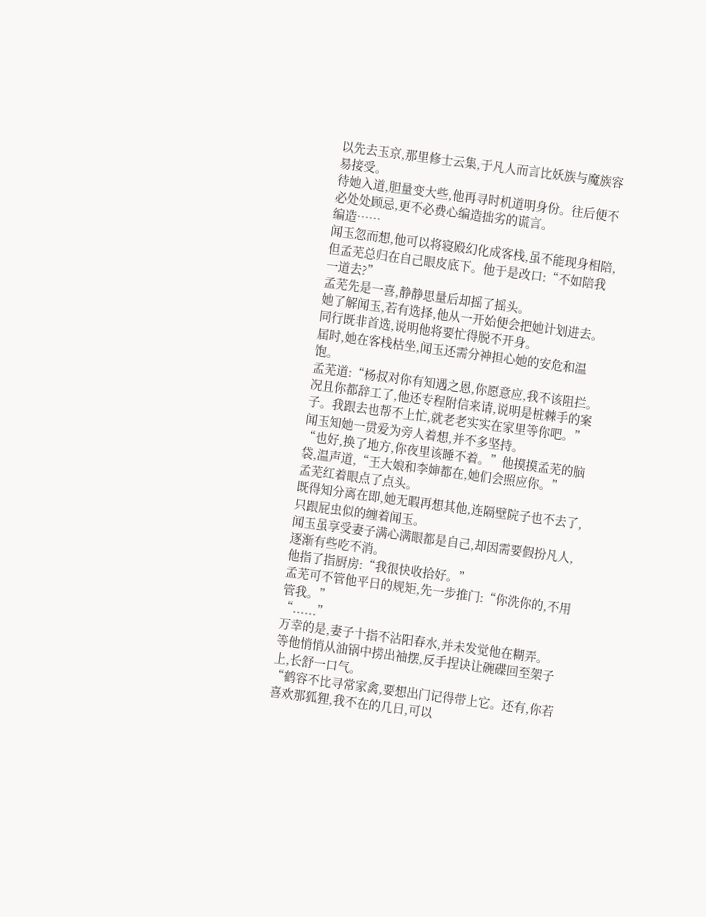以先去玉京,那里修士云集,于凡人而言比妖族与魔族容易接受。
待她入道,胆量变大些,他再寻时机道明身份。往后便不必处处顾忌,更不必费心编造拙劣的谎言。
编造……
闻玉忽而想,他可以将寝殿幻化成客栈,虽不能现身相陪,但孟芜总归在自己眼皮底下。他于是改口:“不如陪我一道去?”
孟芜先是一喜,静静思量后却摇了摇头。
她了解闻玉,若有选择,他从一开始便会把她计划进去。同行既非首选,说明他将要忙得脱不开身。
届时,她在客栈枯坐,闻玉还需分神担心她的安危和温饱。
孟芜道:“杨叔对你有知遇之恩,你愿意应,我不该阻拦。况且你都辞工了,他还专程附信来请,说明是桩棘手的案子。我跟去也帮不上忙,就老老实实在家里等你吧。”
闻玉知她一贯爱为旁人着想,并不多坚持。
“也好,换了地方,你夜里该睡不着。”他摸摸孟芜的脑袋,温声道,“王大娘和李婶都在,她们会照应你。”
孟芜红着眼点了点头。
既得知分离在即,她无暇再想其他,连隔壁院子也不去了,只跟屁虫似的缠着闻玉。
闻玉虽享受妻子满心满眼都是自己,却因需要假扮凡人,逐渐有些吃不消。
他指了指厨房:“我很快收拾好。”
孟芜可不管他平日的规矩,先一步推门:“你洗你的,不用管我。”
“......”
万幸的是,妻子十指不沾阳春水,并未发觉他在糊弄。
等他悄悄从油锅中捞出袖摆,反手捏诀让碗碟回至架子上,长舒一口气。
“鹤容不比寻常家禽,要想出门记得带上它。还有,你若喜欢那狐狸,我不在的几日,可以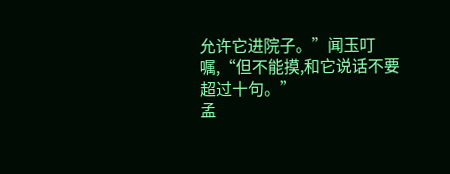允许它进院子。”闻玉叮嘱,“但不能摸,和它说话不要超过十句。”
孟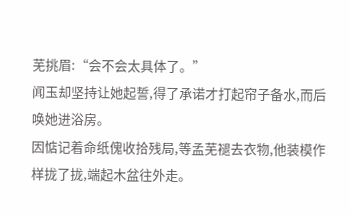芜挑眉:“会不会太具体了。”
闻玉却坚持让她起誓,得了承诺才打起帘子备水,而后唤她进浴房。
因惦记着命纸傀收拾残局,等孟芜褪去衣物,他装模作样拢了拢,端起木盆往外走。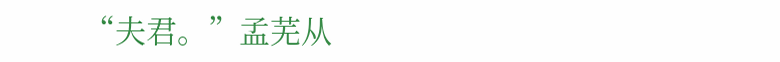“夫君。”孟芜从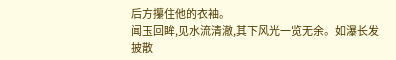后方攥住他的衣袖。
闻玉回眸,见水流清澈,其下风光一览无余。如瀑长发披散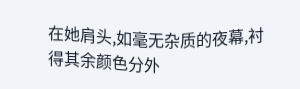在她肩头,如毫无杂质的夜幕,衬得其余颜色分外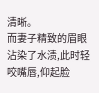清晰。
而妻子精致的眉眼沾染了水渍,此时轻咬嘴唇,仰起脸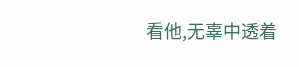看他,无辜中透着